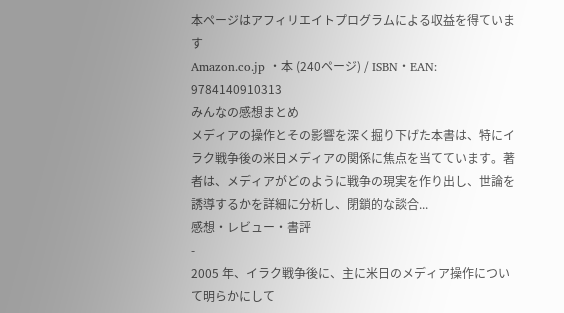本ページはアフィリエイトプログラムによる収益を得ています
Amazon.co.jp ・本 (240ページ) / ISBN・EAN: 9784140910313
みんなの感想まとめ
メディアの操作とその影響を深く掘り下げた本書は、特にイラク戦争後の米日メディアの関係に焦点を当てています。著者は、メディアがどのように戦争の現実を作り出し、世論を誘導するかを詳細に分析し、閉鎖的な談合...
感想・レビュー・書評
-
2005 年、イラク戦争後に、主に米日のメディア操作について明らかにして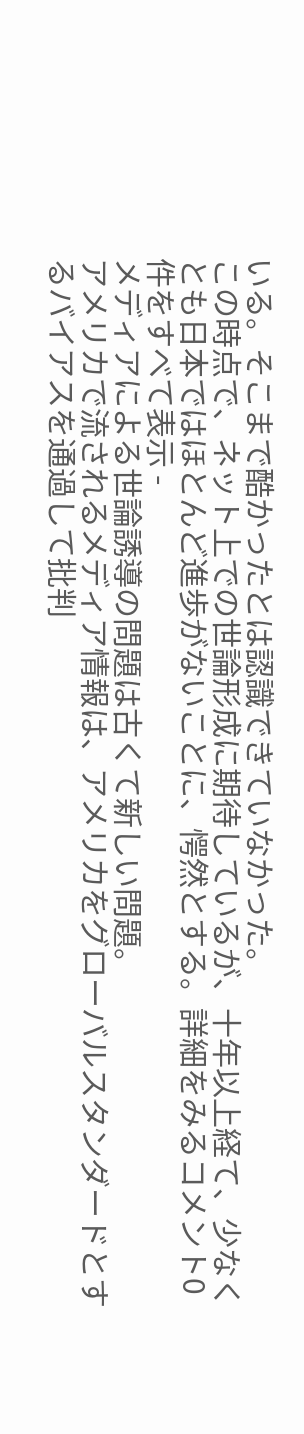いる。そこまで酷かったとは認識できていなかった。
この時点で、ネット上での世論形成に期待しているが、十年以上経て、少なくとも日本ではほとんど進歩がないことに、愕然とする。詳細をみるコメント0件をすべて表示 -
メディアによる世論誘導の問題は古くて新しい問題。
アメリカで流されるメディア情報は、アメリカをグローバルスタンダードとするバイアスを通過して批判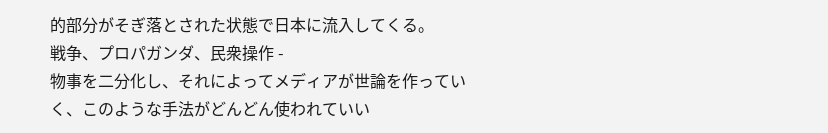的部分がそぎ落とされた状態で日本に流入してくる。
戦争、プロパガンダ、民衆操作 -
物事を二分化し、それによってメディアが世論を作っていく、このような手法がどんどん使われていい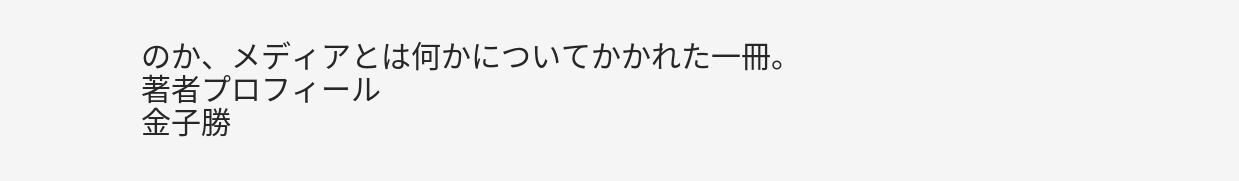のか、メディアとは何かについてかかれた一冊。
著者プロフィール
金子勝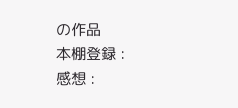の作品
本棚登録 :
感想 :